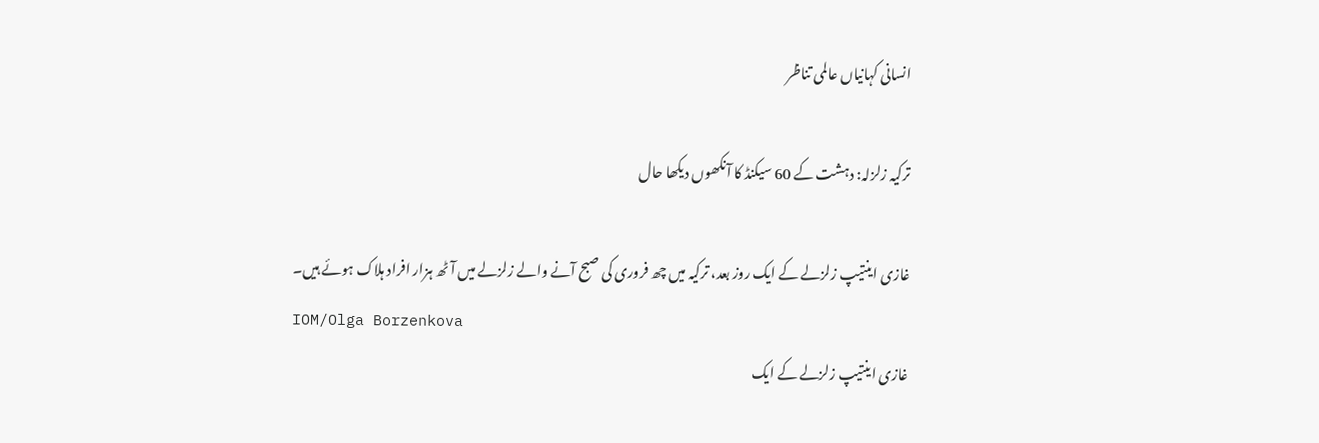انسانی کہانیاں عالمی تناظر

ترکیہ زلزلہ: دہشت کے 60 سیکنڈ کا آنکھوں دیکھا حال

غازی اینتیپ زلزلے کے ایک روز بعد، ترکیہ میں چھ فروری کی صبح آنے والے زلزلے میں آٹھ ہزار افراد ہلاک ہوئے ہیں۔
IOM/Olga Borzenkova
غازی اینتیپ زلزلے کے ایک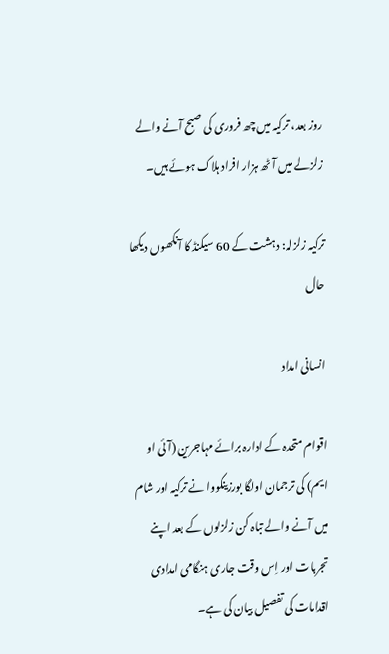روز بعد، ترکیہ میں چھ فروری کی صبح آنے والے زلزلے میں آٹھ ہزار افراد ہلاک ہوئے ہیں۔

ترکیہ زلزلہ: دہشت کے 60 سیکنڈ کا آنکھوں دیکھا حال

انسانی امداد

اقوام متحدہ کے ادارہ برائے مہاجرین (آئی او ایم) کی ترجمان اولگا بورزینکووا نے ترکیہ اور شام میں آنے والے تباہ کن زلزلوں کے بعد اپنے تجربات اور اِس وقت جاری ہنگامی امدادی اقدامات کی تفصیل بیان کی ہے۔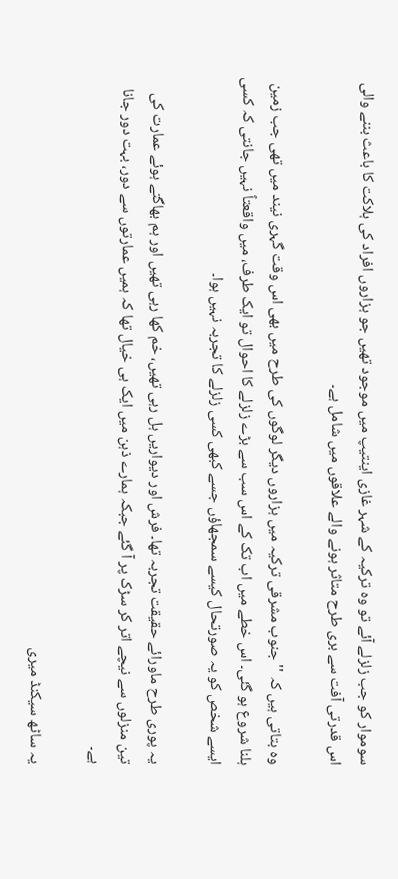سوموار کو جب زلزلے آئے تو وہ ترکیہ کے شہر غازی اینتیپ میں موجود تھیں جو ہزاروں افراد کی ہلاکت کا باعث بننے والی اس قدرتی آفت سے بری طرح متاثر ہونے والے علاقوں میں شامل ہے۔

وہ بتاتی ہیں کہ ''جنوب مشرقی ترکیہ میں ہزاروں دیگر لوگوں کی طرح میں بھی اس وقت گہری نیند میں تھی جب زمین ہلنا شروع ہو گئی۔ اس خطے میں اب تک کے اس سب سے بڑے زلزلے کا احوال تو ایک طرف، میں واقعتاً نہیں جانتی کہ کسی ایسے شخص کو یہ صورتحال کیسے سمجھاؤں جسے کبھی کسی زلزلے کا تجربہ نہیں ہوا۔

یہ پوری طرح ماورائے حقیقت تجربہ تھا۔ فرش اور دیواریں ہل رہی تھیں، خم کھا رہی تھیں اور ہم بھاگتے ہوئے عمارت کی تین منزلوں سے نیچے اتر کر سڑک پر آ گئے جبکہ ہمارے ذہن میں ایک ہی خیال تھا کہ ہمیں عمارتوں سے دور، بہت دور جانا ہے۔

یہ ساٹھ سیکنڈ میری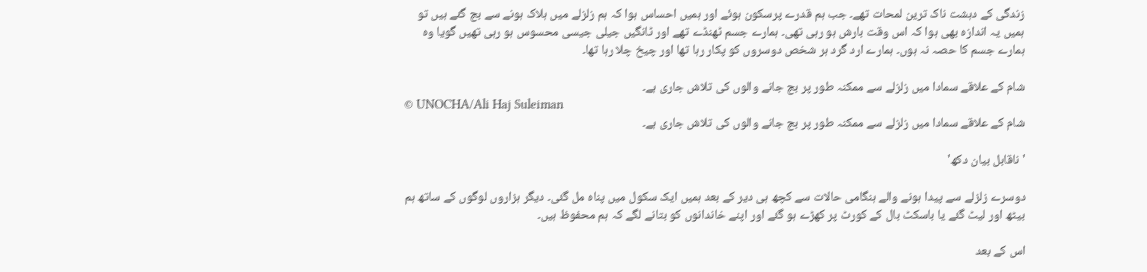زندگی کے دہشت ناک ترین لمحات تھے۔ جب ہم قدرے پرسکون ہوئے اور ہمیں احساس ہوا کہ ہم زلزلے میں ہلاک ہونے سے بچ گئے ہیں تو ہمیں یہ اندازہ بھی ہوا کہ اس وقت بارش ہو رہی تھی۔ ہمارے جسم ٹھنڈے تھے اور ٹانگیں جیلی جیسی محسوس ہو رہی تھیں گویا وہ ہمارے جسم کا حصہ نہ ہوں۔ ہمارے ارد گرد ہر شخص دوسروں کو پکار رہا تھا اور چیخ چلا رہا تھا۔

شام کے علاقے سمادا میں زلزلے سے ممکنہ طور پر بچ جانے والوں کی تلاش جاری ہے۔
© UNOCHA/Ali Haj Suleiman
شام کے علاقے سمادا میں زلزلے سے ممکنہ طور پر بچ جانے والوں کی تلاش جاری ہے۔

'ناقابل بیان دکھ'

دوسرے زلزلے سے پیدا ہونے والے ہنگامی حالات سے کچھ ہی دیر کے بعد ہمیں ایک سکول میں پناہ مل گئی۔ دیگر ہزاروں لوگوں کے ساتھ ہم بیٹھ اور لیٹ گئے یا باسکٹ بال کے کورٹ پر کھڑے ہو گئے اور اپنے خاندانوں کو بتانے لگے کہ ہم محفوظ ہیں۔

اس کے بعد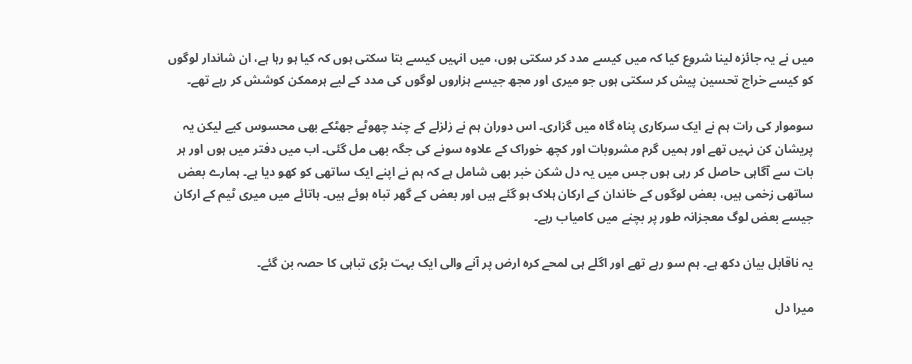میں نے یہ جائزہ لینا شروع کیا کہ میں کیسے مدد کر سکتی ہوں، میں انہیں کیسے بتا سکتی ہوں کہ کیا ہو رہا ہے، ان شاندار لوگوں کو کیسے خراج تحسین پیش کر سکتی ہوں جو میری اور مجھ جیسے ہزاروں لوگوں کی مدد کے لیے ہرممکن کوشش کر رہے تھے۔

سوموار کی رات ہم نے ایک سرکاری پناہ گاہ میں گزاری۔ اس دوران ہم نے زلزلے کے چند چھوٹے جھٹکے بھی محسوس کیے لیکن یہ پریشان کن نہیں تھے اور ہمیں گرم مشروبات اور کچھ خوراک کے علاوہ سونے کی جگہ بھی مل گئی۔ اب میں دفتر میں ہوں اور ہر بات سے آگاہی حاصل کر رہی ہوں جس میں یہ دل شکن خبر بھی شامل ہے کہ ہم نے اپنے ایک ساتھی کو کھو دیا ہے۔ ہمارے بعض ساتھی زخمی ہیں، بعض لوگوں کے خاندان کے ارکان ہلاک ہو گئے ہیں اور بعض کے گھر تباہ ہوئے ہیں۔ ہاتائے میں میری ٹیم کے ارکان جیسے بعض لوگ معجزانہ طور پر بچنے میں کامیاب رہے۔

یہ ناقابل بیان دکھ ہے۔ ہم سو رہے تھے اور اگلے ہی لمحے کرہ ارض پر آنے والی ایک بہت بڑی تباہی کا حصہ بن گئے۔

میرا دل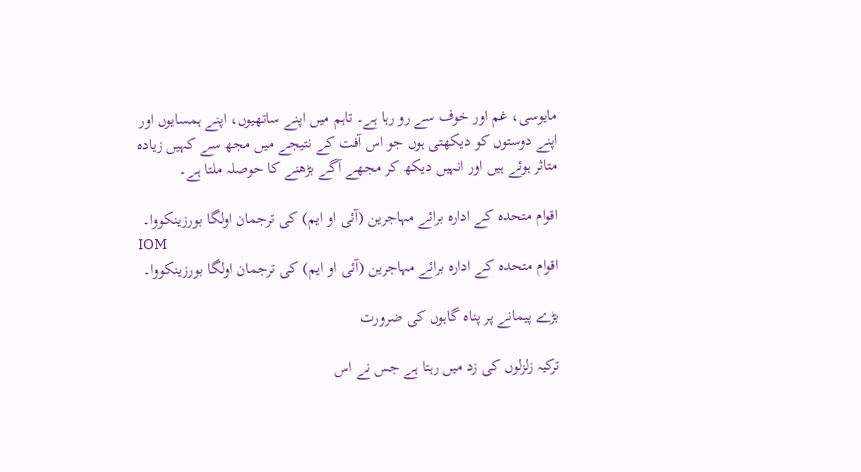مایوسی، غم اور خوف سے رو رہا ہے۔ تاہم میں اپنے ساتھیوں، اپنے ہمسایوں اور اپنے دوستوں کو دیکھتی ہوں جو اس آفت کے نتیجے میں مجھ سے کہیں زیادہ متاثر ہوئے ہیں اور انہیں دیکھ کر مجھے آگے بڑھنے کا حوصلہ ملتا ہے۔

اقوام متحدہ کے ادارہ برائے مہاجرین (آئی او ایم) کی ترجمان اولگا بورزینکووا۔
IOM
اقوام متحدہ کے ادارہ برائے مہاجرین (آئی او ایم) کی ترجمان اولگا بورزینکووا۔

بڑے پیمانے پر پناہ گاہوں کی ضرورت

ترکیہ زلزلوں کی زد میں رہتا ہے جس نے اس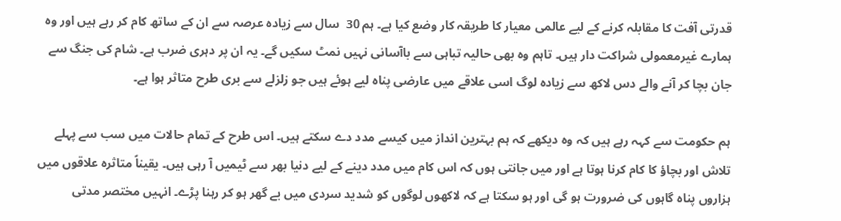قدرتی آفت کا مقابلہ کرنے کے لیے عالمی معیار کا طریقہ کار وضع کیا ہے۔ ہم 30  سال سے زیادہ عرصہ سے ان کے ساتھ کام کر رہے ہیں اور وہ ہمارے غیرمعمولی شراکت دار ہیں۔ تاہم وہ بھی حالیہ تباہی سے باآسانی نہیں نمٹ سکیں گے۔ یہ ان پر دہری ضرب ہے۔ شام کی جنگ سے جان بچا کر آنے والے دس لاکھ سے زیادہ لوگ اسی علاقے میں عارضی پناہ لیے ہوئے ہیں جو زلزلے سے بری طرح متاثر ہوا ہے۔

ہم حکومت سے کہہ رہے ہیں کہ وہ دیکھے کہ ہم بہترین انداز میں کیسے مدد دے سکتے ہیں۔ اس طرح کے تمام حالات میں سب سے پہلے تلاش اور بچاؤ کا کام کرنا ہوتا ہے اور میں جانتی ہوں کہ اس کام میں مدد دینے کے لیے دنیا بھر سے ٹیمیں آ رہی ہیں۔ یقیناً متاثرہ علاقوں میں ہزاروں پناہ گاہوں کی ضرورت ہو گی اور ہو سکتا ہے کہ لاکھوں لوگوں کو شدید سردی میں بے گھر ہو کر رہنا پڑے۔ انہیں مختصر مدتی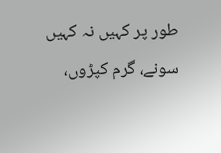طور پر کہیں نہ کہیں سونے، گرم کپڑوں،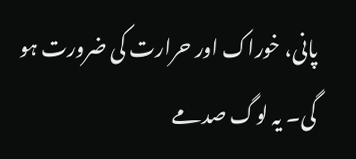پانی، خوراک اور حرارت کی ضرورت ہو گی۔ یہ لوگ صدمے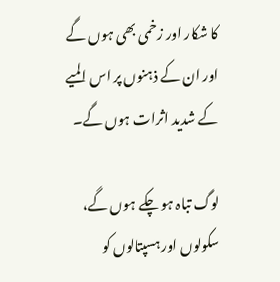کا شکار اور زخمی بھی ہوں گے اور ان کے ذہنوں پر اس المیے کے شدید اثرات ہوں گے۔

لوگ تباہ ہو چکے ہوں گے، سکولوں اور ہسپتالوں کو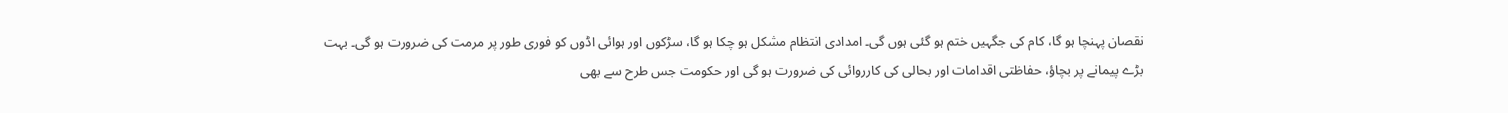نقصان پہنچا ہو گا، کام کی جگہیں ختم ہو گئی ہوں گی۔ امدادی انتظام مشکل ہو چکا ہو گا، سڑکوں اور ہوائی اڈوں کو فوری طور پر مرمت کی ضرورت ہو گی۔ بہت بڑے پیمانے پر بچاؤ، حفاظتی اقدامات اور بحالی کی کارروائی کی ضرورت ہو گی اور حکومت جس طرح سے بھی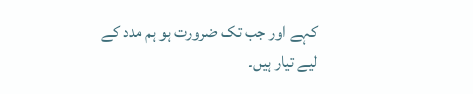کہے اور جب تک ضرورت ہو ہم مدد کے لیے تیار ہیں۔